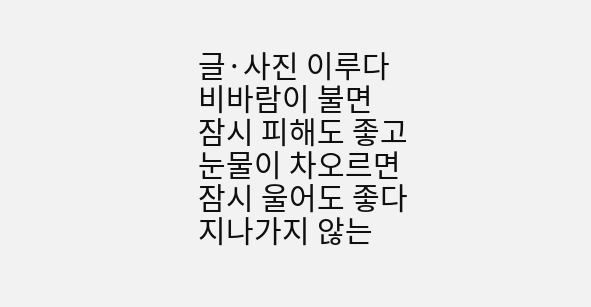글·사진 이루다
비바람이 불면
잠시 피해도 좋고
눈물이 차오르면
잠시 울어도 좋다
지나가지 않는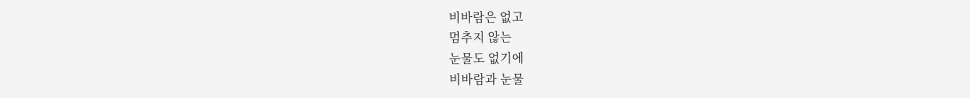비바람은 없고
멈추지 않는
눈물도 없기에
비바람과 눈물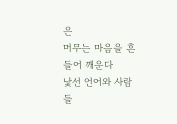은
머무는 마음을 흔들어 깨운다
낯선 언어와 사람들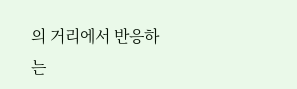의 거리에서 반응하는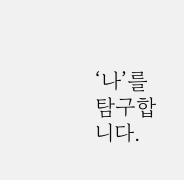‘나’를 탐구합니다.